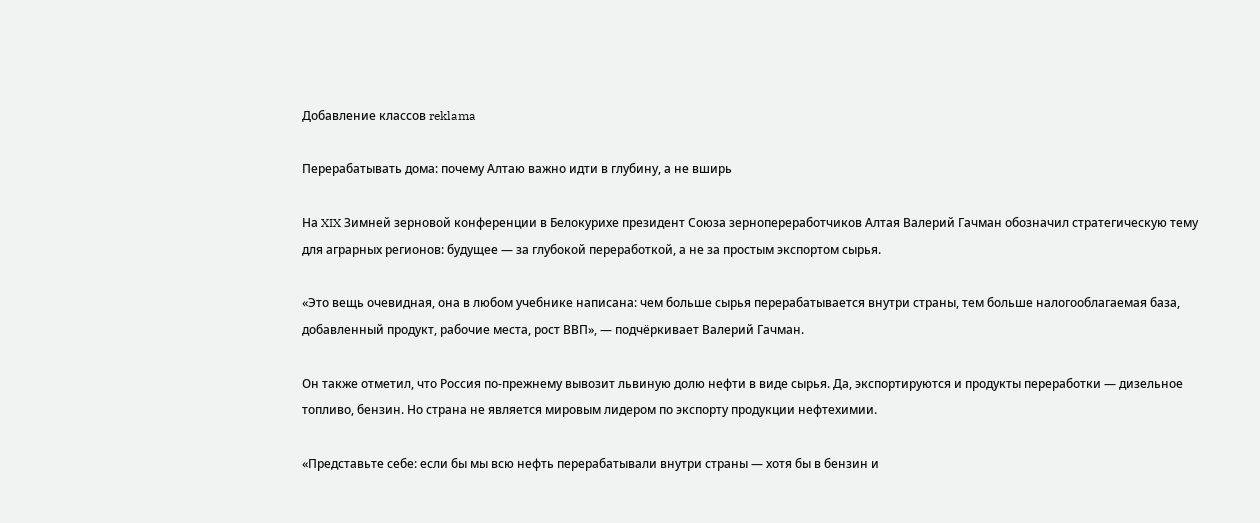Добавление классов reklama

Перерабатывать дома: почему Алтаю важно идти в глубину, а не вширь

На XIX Зимней зерновой конференции в Белокурихе президент Союза зернопереработчиков Алтая Валерий Гачман обозначил стратегическую тему для аграрных регионов: будущее — за глубокой переработкой, а не за простым экспортом сырья.

«Это вещь очевидная, она в любом учебнике написана: чем больше сырья перерабатывается внутри страны, тем больше налогооблагаемая база, добавленный продукт, рабочие места, рост ВВП», — подчёркивает Валерий Гачман.

Он также отметил, что Россия по-прежнему вывозит львиную долю нефти в виде сырья. Да, экспортируются и продукты переработки — дизельное топливо, бензин. Но страна не является мировым лидером по экспорту продукции нефтехимии.

«Представьте себе: если бы мы всю нефть перерабатывали внутри страны — хотя бы в бензин и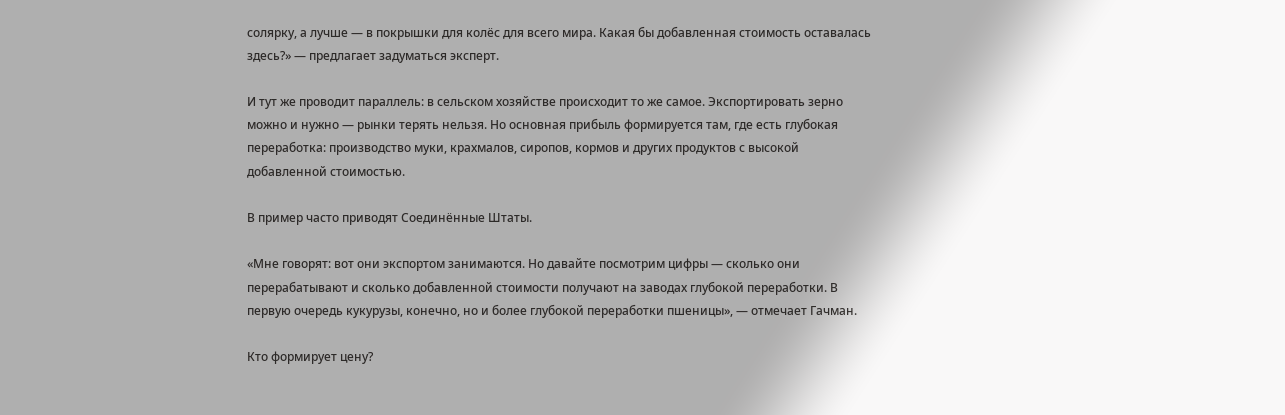солярку, а лучше — в покрышки для колёс для всего мира. Какая бы добавленная стоимость оставалась здесь?» — предлагает задуматься эксперт.

И тут же проводит параллель: в сельском хозяйстве происходит то же самое. Экспортировать зерно можно и нужно — рынки терять нельзя. Но основная прибыль формируется там, где есть глубокая переработка: производство муки, крахмалов, сиропов, кормов и других продуктов с высокой добавленной стоимостью.

В пример часто приводят Соединённые Штаты.

«Мне говорят: вот они экспортом занимаются. Но давайте посмотрим цифры — сколько они перерабатывают и сколько добавленной стоимости получают на заводах глубокой переработки. В первую очередь кукурузы, конечно, но и более глубокой переработки пшеницы», — отмечает Гачман.

Кто формирует цену?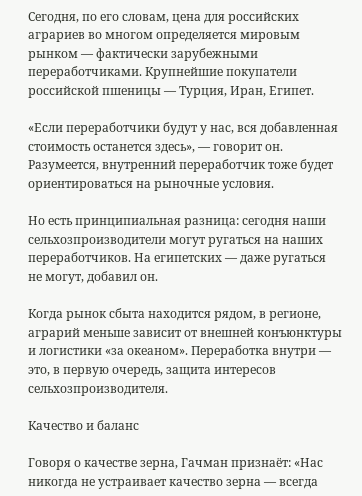Сегодня, по его словам, цена для российских аграриев во многом определяется мировым рынком — фактически зарубежными переработчиками. Крупнейшие покупатели российской пшеницы — Турция, Иран, Египет.

«Если переработчики будут у нас, вся добавленная стоимость останется здесь», — говорит он. Разумеется, внутренний переработчик тоже будет ориентироваться на рыночные условия.

Но есть принципиальная разница: сегодня наши сельхозпроизводители могут ругаться на наших переработчиков. На египетских — даже ругаться не могут, добавил он.

Когда рынок сбыта находится рядом, в регионе, аграрий меньше зависит от внешней конъюнктуры и логистики «за океаном». Переработка внутри — это, в первую очередь, защита интересов сельхозпроизводителя.

Качество и баланс

Говоря о качестве зерна, Гачман признаёт: «Нас никогда не устраивает качество зерна — всегда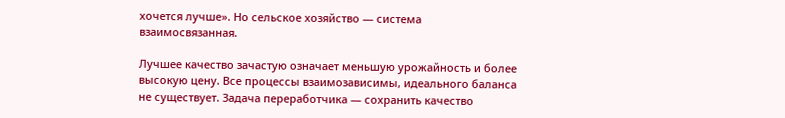хочется лучше». Но сельское хозяйство — система взаимосвязанная.

Лучшее качество зачастую означает меньшую урожайность и более высокую цену. Все процессы взаимозависимы, идеального баланса не существует. Задача переработчика — сохранить качество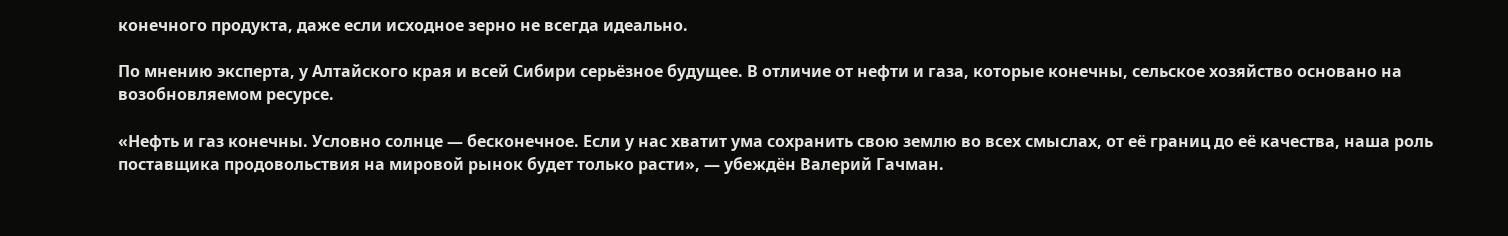конечного продукта, даже если исходное зерно не всегда идеально.

По мнению эксперта, у Алтайского края и всей Сибири серьёзное будущее. В отличие от нефти и газа, которые конечны, сельское хозяйство основано на возобновляемом ресурсе.

«Нефть и газ конечны. Условно солнце — бесконечное. Если у нас хватит ума сохранить свою землю во всех смыслах, от её границ до её качества, наша роль поставщика продовольствия на мировой рынок будет только расти», — убеждён Валерий Гачман.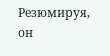Резюмируя, он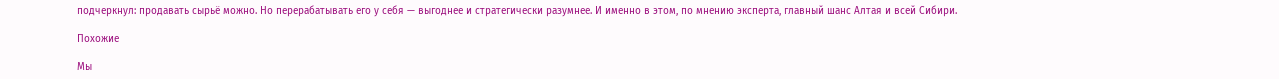подчеркнул: продавать сырьё можно. Но перерабатывать его у себя — выгоднее и стратегически разумнее. И именно в этом, по мнению эксперта, главный шанс Алтая и всей Сибири.

Похожие

Мы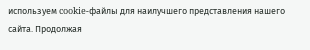используем cookie-файлы для наилучшего представления нашего сайта. Продолжая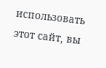использовать этот сайт, вы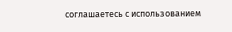соглашаетесь с использованием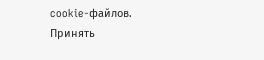cookie-файлов.
Принять